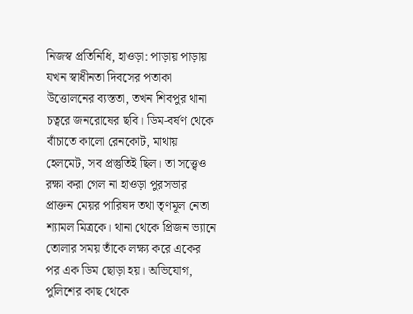নিজস্ব প্রতিনিধি, হাওড়া: পাড়ায় পাড়ায় যখন স্বাধীনতা দিবসের পতাকা উত্তোলনের ব্যস্ততা, তখন শিবপুর থানা চত্বরে জনরোষের ছবি। ডিম-বর্ষণ থেকে বাঁচাতে কালো রেনকোট, মাথায় হেলমেট, সব প্রস্তুতিই ছিল। তা সত্ত্বেও রক্ষা করা গেল না হাওড়া পুরসভার প্রাক্তন মেয়র পারিষদ তথা তৃণমূল নেতা শ্যামল মিত্রকে। থানা থেকে প্রিজন ভ্যানে তোলার সময় তাঁকে লক্ষ্য করে একের পর এক ডিম ছোড়া হয়। অভিযোগ, পুলিশের কাছ থেকে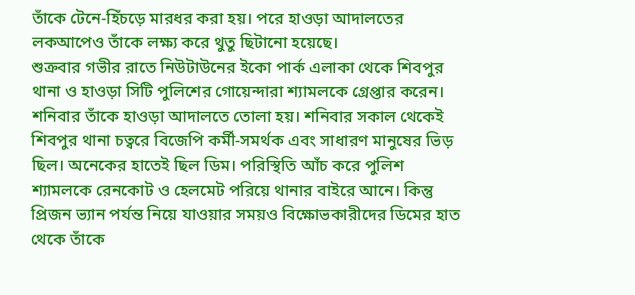তাঁকে টেনে-হিঁচড়ে মারধর করা হয়। পরে হাওড়া আদালতের লকআপেও তাঁকে লক্ষ্য করে থুতু ছিটানো হয়েছে।
শুক্রবার গভীর রাতে নিউটাউনের ইকো পার্ক এলাকা থেকে শিবপুর থানা ও হাওড়া সিটি পুলিশের গোয়েন্দারা শ্যামলকে গ্রেপ্তার করেন। শনিবার তাঁকে হাওড়া আদালতে তোলা হয়। শনিবার সকাল থেকেই শিবপুর থানা চত্বরে বিজেপি কর্মী-সমর্থক এবং সাধারণ মানুষের ভিড় ছিল। অনেকের হাতেই ছিল ডিম। পরিস্থিতি আঁচ করে পুলিশ শ্যামলকে রেনকোট ও হেলমেট পরিয়ে থানার বাইরে আনে। কিন্তু প্রিজন ভ্যান পর্যন্ত নিয়ে যাওয়ার সময়ও বিক্ষোভকারীদের ডিমের হাত থেকে তাঁকে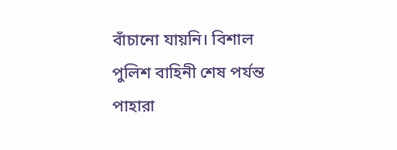বাঁচানো যায়নি। বিশাল পুলিশ বাহিনী শেষ পর্যন্ত পাহারা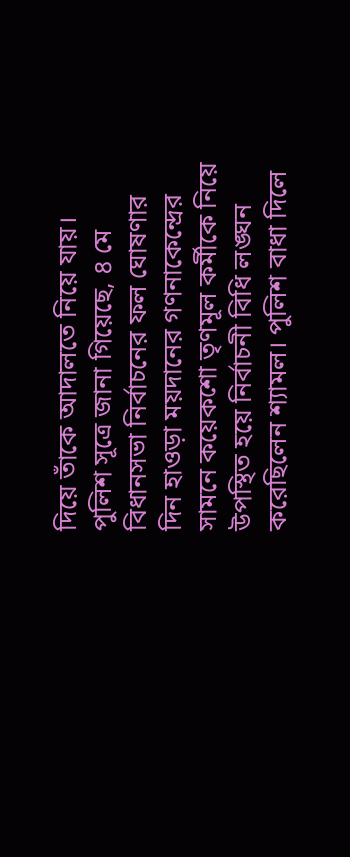দিয়ে তাঁকে আদালতে নিয়ে যায়।
পুলিশ সূত্রে জানা গিয়েছে, ৪ মে বিধানসভা নির্বাচনের ফল ঘোষণার দিন হাওড়া ময়দানের গণনাকেন্দ্রের সামনে কয়েকশো তৃণমূল কর্মীকে নিয়ে উপস্থিত হয়ে নির্বাচনী বিধি লঙ্ঘন করেছিলেন শ্যামল। পুলিশ বাধা দিলে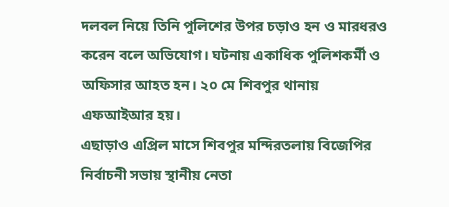দলবল নিয়ে তিনি পুলিশের উপর চড়াও হন ও মারধরও করেন বলে অভিযোগ। ঘটনায় একাধিক পুলিশকর্মী ও অফিসার আহত হন। ২০ মে শিবপুর থানায় এফআইআর হয়।
এছাড়াও এপ্রিল মাসে শিবপুর মন্দিরতলায় বিজেপির নির্বাচনী সভায় স্থানীয় নেতা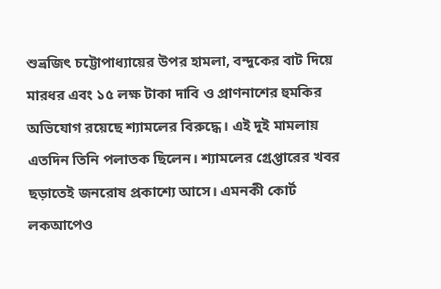শুভ্রজিৎ চট্টোপাধ্যায়ের উপর হামলা, বন্দুকের বাট দিয়ে মারধর এবং ১৫ লক্ষ টাকা দাবি ও প্রাণনাশের হুমকির অভিযোগ রয়েছে শ্যামলের বিরুদ্ধে। এই দুই মামলায় এতদিন তিনি পলাতক ছিলেন। শ্যামলের গ্রেপ্তারের খবর ছড়াতেই জনরোষ প্রকাশ্যে আসে। এমনকী কোর্ট লকআপেও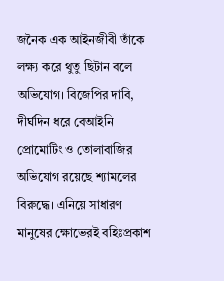জনৈক এক আইনজীবী তাঁকে লক্ষ্য করে থুতু ছিটান বলে অভিযোগ। বিজেপির দাবি, দীর্ঘদিন ধরে বেআইনি প্রোমোটিং ও তোলাবাজির অভিযোগ রয়েছে শ্যামলের বিরুদ্ধে। এনিয়ে সাধারণ মানুষের ক্ষোভেরই বহিঃপ্রকাশ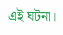এই ঘটনা।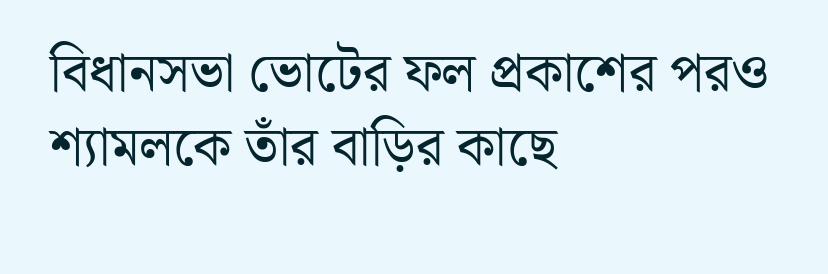বিধানসভা ভোটের ফল প্রকাশের পরও শ্যামলকে তাঁর বাড়ির কাছে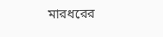মারধরের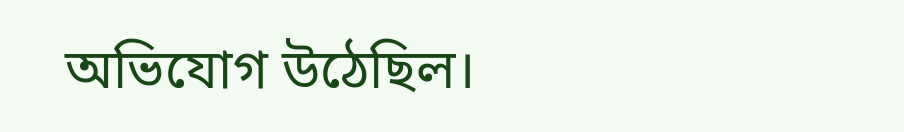অভিযোগ উঠেছিল।